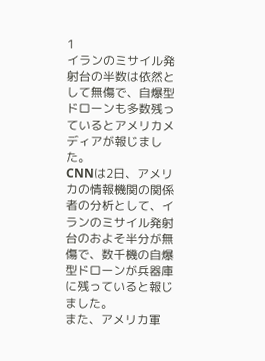1
イランのミサイル発射台の半数は依然として無傷で、自爆型ドローンも多数残っているとアメリカメディアが報じました。
CNNは2日、アメリカの情報機関の関係者の分析として、イランのミサイル発射台のおよそ半分が無傷で、数千機の自爆型ドローンが兵器庫に残っていると報じました。
また、アメリカ軍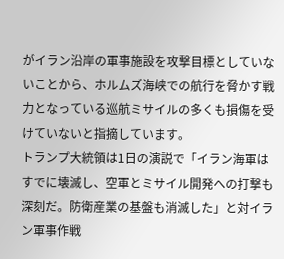がイラン沿岸の軍事施設を攻撃目標としていないことから、ホルムズ海峡での航行を脅かす戦力となっている巡航ミサイルの多くも損傷を受けていないと指摘しています。
トランプ大統領は1日の演説で「イラン海軍はすでに壊滅し、空軍とミサイル開発への打撃も深刻だ。防衛産業の基盤も消滅した」と対イラン軍事作戦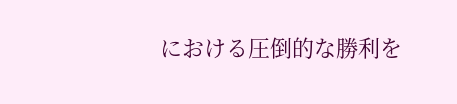における圧倒的な勝利を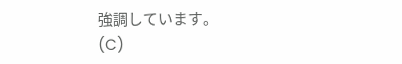強調しています。
(C)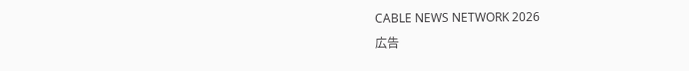CABLE NEWS NETWORK 2026
広告